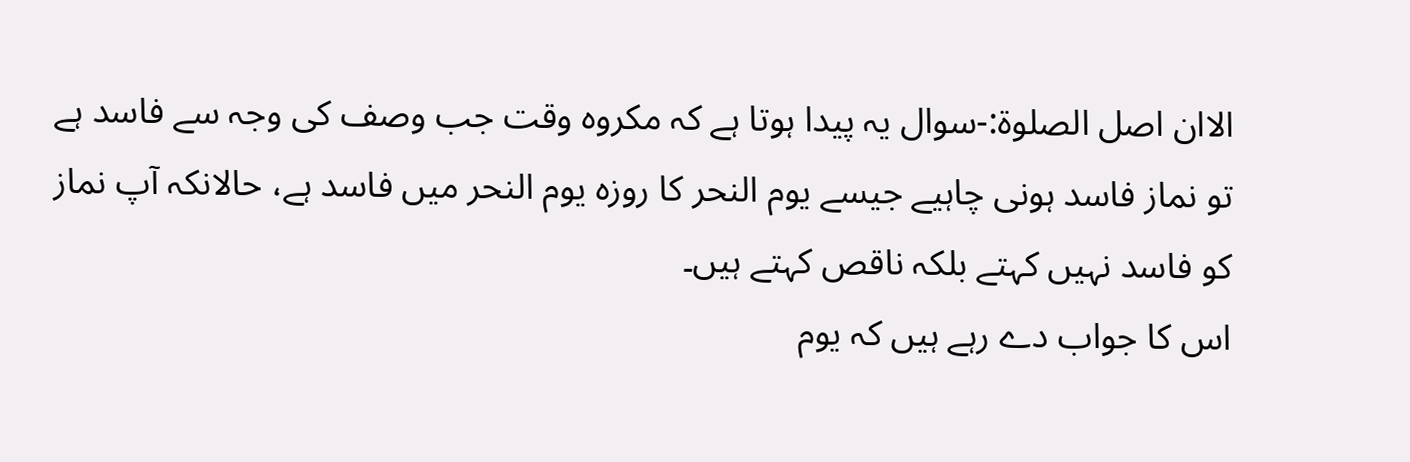الاان اصل الصلوۃ:-سوال یہ پیدا ہوتا ہے کہ مکروہ وقت جب وصف کی وجہ سے فاسد ہے تو نماز فاسد ہونی چاہیے جیسے یوم النحر کا روزہ یوم النحر میں فاسد ہے، حالانکہ آپ نماز کو فاسد نہیں کہتے بلکہ ناقص کہتے ہیں۔
اس کا جواب دے رہے ہیں کہ یوم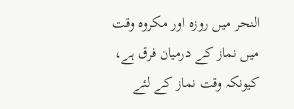النحر میں روزہ اور مکروہ وقت میں نماز کے درمیان فرق ہے، کیونکہ وقت نماز کے لئے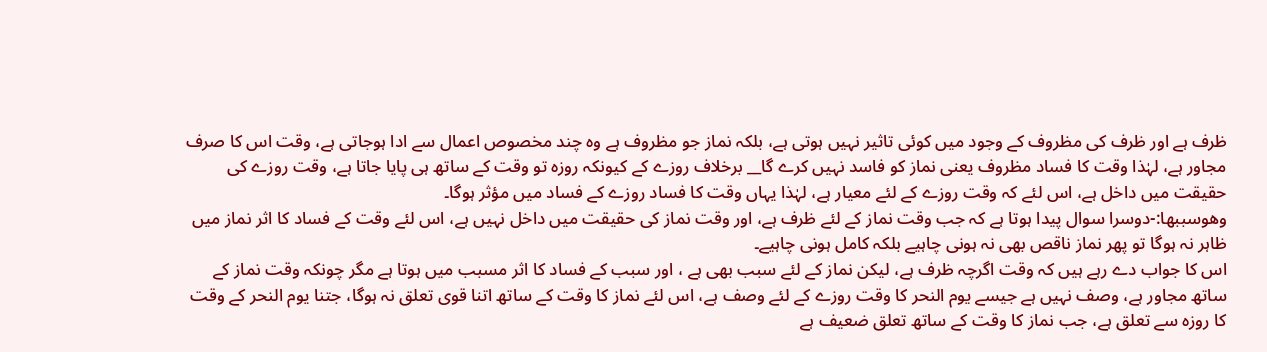ظرف ہے اور ظرف کی مظروف کے وجود میں کوئی تاثیر نہیں ہوتی ہے، بلکہ نماز جو مظروف ہے وہ چند مخصوص اعمال سے ادا ہوجاتی ہے، وقت اس کا صرف مجاور ہے، لہٰذا وقت کا فساد مظروف یعنی نماز کو فاسد نہیں کرے گا__ برخلاف روزے کے کیونکہ روزہ تو وقت کے ساتھ ہی پایا جاتا ہے، وقت روزے کی حقیقت میں داخل ہے، اس لئے کہ وقت روزے کے لئے معیار ہے، لہٰذا یہاں وقت کا فساد روزے کے فساد میں مؤثر ہوگا۔
وھوسببھا:-دوسرا سوال پیدا ہوتا ہے کہ جب وقت نماز کے لئے ظرف ہے، اور وقت نماز کی حقیقت میں داخل نہیں ہے، اس لئے وقت کے فساد کا اثر نماز میں ظاہر نہ ہوگا تو پھر نماز ناقص بھی نہ ہونی چاہیے بلکہ کامل ہونی چاہیے۔
اس کا جواب دے رہے ہیں کہ وقت اگرچہ ظرف ہے، لیکن نماز کے لئے سبب بھی ہے ، اور سبب کے فساد کا اثر مسبب میں ہوتا ہے مگر چونکہ وقت نماز کے ساتھ مجاور ہے، وصف نہیں ہے جیسے یوم النحر کا وقت روزے کے لئے وصف ہے، اس لئے نماز کا وقت کے ساتھ اتنا قوی تعلق نہ ہوگا، جتنا یوم النحر کے وقت کا روزہ سے تعلق ہے، جب نماز کا وقت کے ساتھ تعلق ضعیف ہے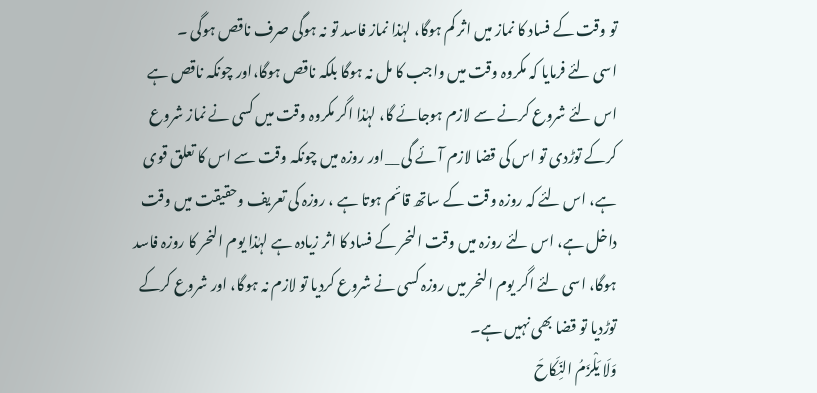تو وقت کے فساد کا نماز میں اثر کم ہوگا، لہٰذا نماز فاسد تو نہ ہوگی صرف ناقص ہوگی ۔
اسی لئے فرمایا کہ مکروہ وقت میں واجب کا مل نہ ہوگا بلکہ ناقص ہوگا،اور چونکہ ناقص ہے اس لئے شروع کرنے سے لازم ہوجائے گا، لہٰذا اگر مکروہ وقت میں کسی نے نماز شروع کرکے توڑدی تو اس کی قضا لازم آئے گی __اور روزہ میں چونکہ وقت سے اس کا تعلق قوی ہے، اس لئے کہ روزہ وقت کے ساتھ قائم ہوتا ہے ، روزہ کی تعریف وحقیقت میں وقت داخل ہے، اس لئے روزہ میں وقت النحر کے فساد کا اثر زیادہ ہے لہٰذا یوم النحر کا روزہ فاسد ہوگا، اسی لئے اگر یوم النحر میں روزہ کسی نے شروع کردیا تو لازم نہ ہوگا، اور شروع کرکے توڑدیا تو قضا بھی نہیں ہے۔
وَلَا یَلْزَمُ النِّکَاحَ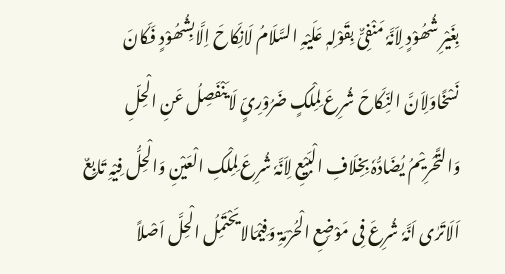بِغَیْرِ شُھُوْدٍ لِاَنَّہٗ مَنْفِیٌّ بِقَوْلِہٖ عَلَیْہِ السَّلَامُ لَانِکَاحَ اِلَّابِشُھُوْدٍ فَکَانَ نَسْخًاوَلِاَنَّ النِّکَاحَ شُرِعَ لِمِلْکٍ ضَرُوْرِیٍّ لَایَنْفَصِلُ عَنِ الْحِلِّ وَالتَّحْرِیْمُ یُضَادُّہٗ بِخِلَافِ الْبَیْعِ لِاَنَّہٗ شُرِعَ لِمِلْکِ الْعَیْنِ وَالْحِلُّ فِیْہِ تَابِعٌ اَلَاتَرٰی اَنَّہٗ شُرِعَ فِی مَوْضِعِ الْحُرْمَۃِ وَفِیْمَالایَحْتَمِلُ الْحِلَّ اَصْلاً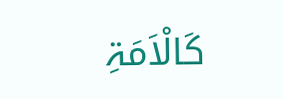کَالْاَمَۃِ